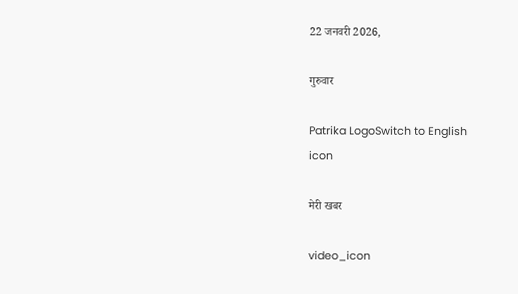22 जनवरी 2026,

गुरुवार

Patrika LogoSwitch to English
icon

मेरी खबर

video_icon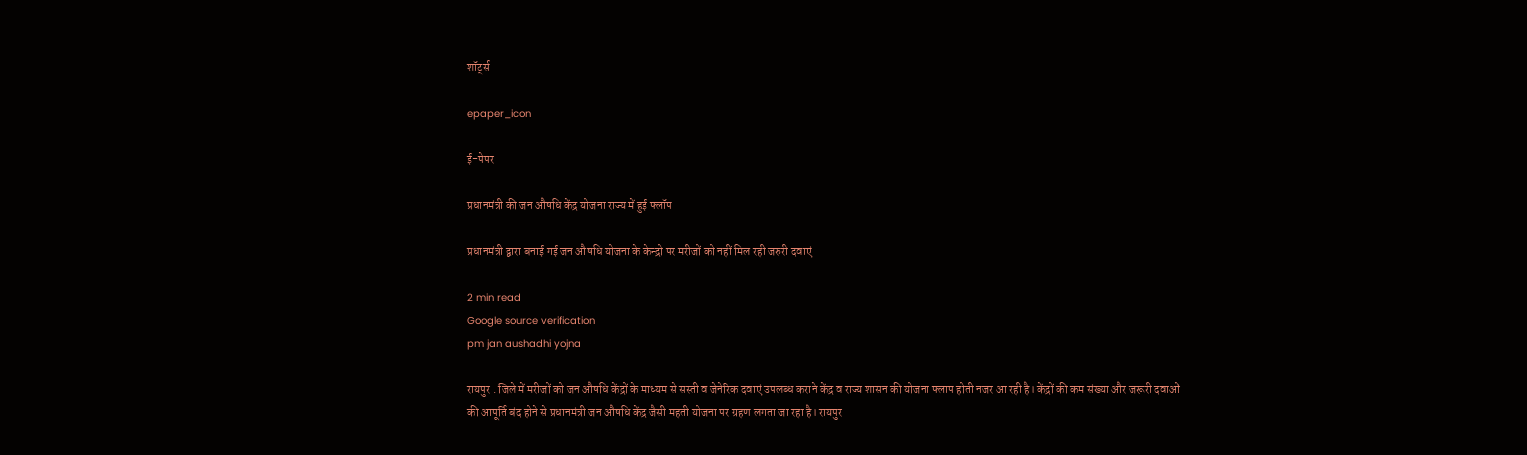शॉर्ट्स

epaper_icon

ई-पेपर

प्रधानमंत्री की जन औषधि केंद्र योजना राज्य में हुई फ्लॉप

प्रधानमंत्री द्वारा बनाई गई जन औषधि योजना के केन्द्रो पर मरीजों को नहीं मिल रही जरुरी दवाएं

2 min read
Google source verification
pm jan aushadhi yojna

रायपुर . जिले में मरीजों को जन औषधि केंद्रों के माध्यम से सस्ती व जेनेरिक दवाएं उपलब्ध कराने केंद्र व राज्य शासन की योजना फ्लाप होती नजर आ रही है। केंद्रों की कम संख्या और जरूरी दवाओं की आपूर्ति बंद होने से प्रधानमंत्री जन औषधि केंद्र जैसी महती योजना पर ग्रहण लगता जा रहा है। रायपुर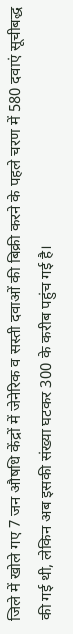जिले में खोले गए 7 जन औषधि केंद्रों में जेनेरिक व सस्ती दवाओं की बिक्री करने के पहले चरण में 580 दवाएं सूचीबद्ध की गई थी, लेकिन अब इसकी संख्या घटकर 300 के करीब पहुंच गई है।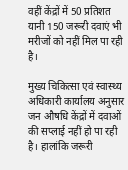वहीं केंद्रों में 50 प्रतिशत यानी 150 जरूरी दवाएं भी मरीजों को नहीं मिल पा रही है।

मुख्य चिकित्सा एवं स्वास्थ्य अधिकारी कार्यालय अनुसार जन औषधि केंद्रों में दवाओं की सप्लाई नहीं हो पा रही है। हालांकि जरूरी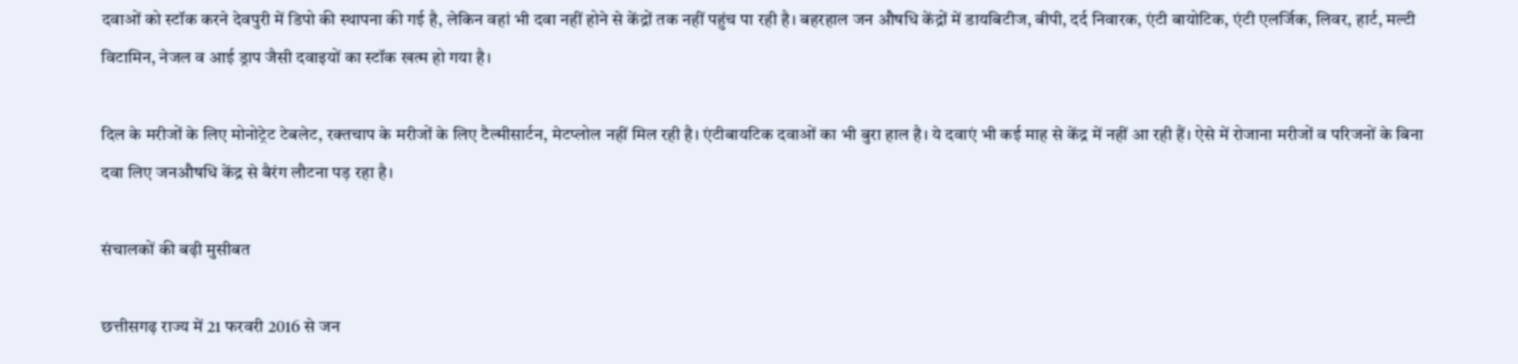दवाओं को स्टॉक करने देवपुरी में डिपो की स्थापना की गई है, लेकिन वहां भी दवा नहीं होने से केंद्रों तक नहीं पहुंच पा रही है। बहरहाल जन औषधि केंद्रों में डायबिटीज, बीपी, दर्द निवारक, एंटी बायोटिक, एंटी एलर्जिक, लिवर, हार्ट, मल्टी विटामिन, नेजल व आई ड्राप जैसी दवाइयों का स्टॉक खत्म हो गया है।

दिल के मरीजों के लिए मोनोट्रेट टेबलेट, रक्तचाप के मरीजों के लिए टैल्मीसार्टन, मेटप्लोल नहीं मिल रही है। एंटीबायटिक दवाओं का भी बुरा हाल है। ये दवाएं भी कई माह से केंद्र में नहीं आ रही हैं। ऐसे में रोजाना मरीजों व परिजनों के बिना दवा लिए जनऔषधि केंद्र से बैरंग लौटना पड़ रहा है।

संचालकों की बढ़ी मुसीबत

छत्तीसगढ़ राज्य में 21 फरवरी 2016 से जन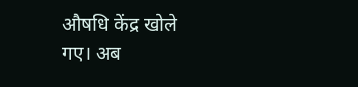औषधि केंद्र खोले गए। अब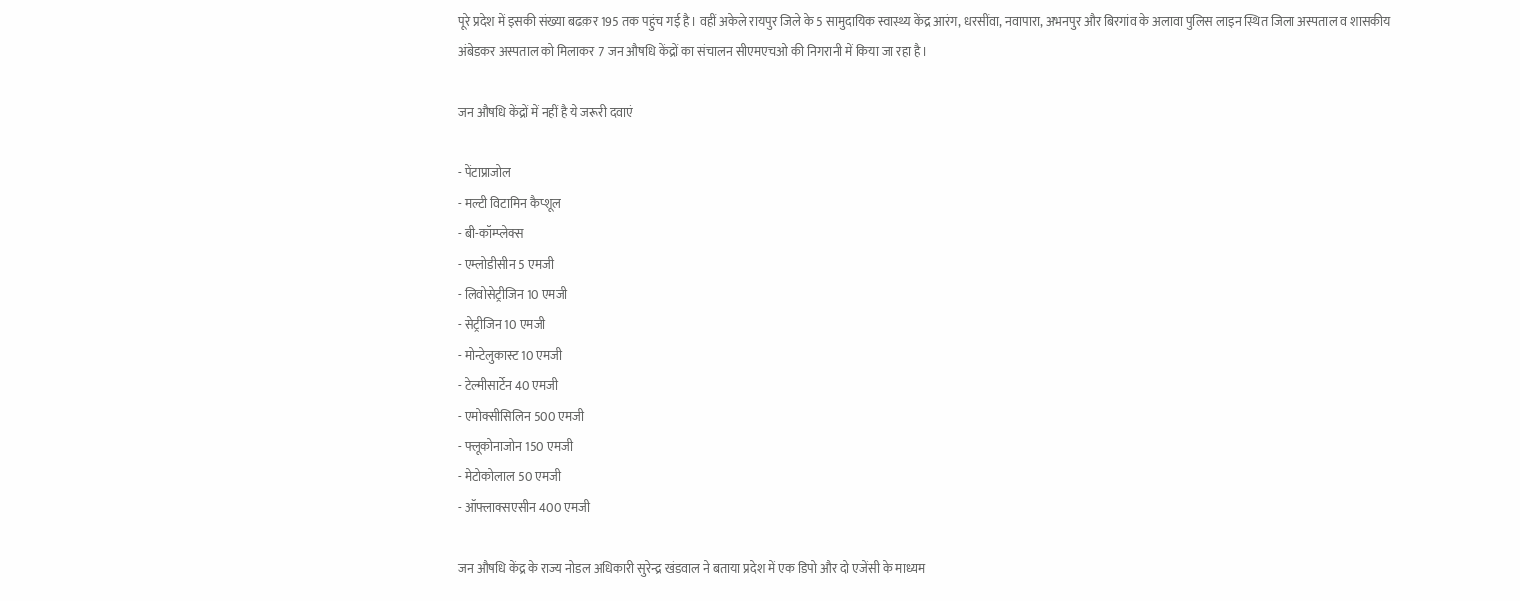पूरे प्रदेश में इसकी संख्या बढक़र 195 तक पहुंच गई है। वहीं अकेले रायपुर जिले के 5 सामुदायिक स्वास्थ्य केंद्र आरंग, धरसींवा, नवापारा, अभनपुर और बिरगांव के अलावा पुलिस लाइन स्थित जिला अस्पताल व शासकीय अंबेडकर अस्पताल को मिलाकर 7 जन औषधि केंद्रों का संचालन सीएमएचओ की निगरानी में किया जा रहा है।

जन औषधि केंद्रों में नहीं है ये जरूरी दवाएं

- पेंटाप्राजोल
- मल्टी विटामिन कैप्शूल
- बी-कॉम्प्लेक्स
- एम्लोडीसीन 5 एमजी
- लिवोसेट्रीजिन 10 एमजी
- सेट्रीजिन 10 एमजी
- मोन्टेलुकास्ट 10 एमजी
- टेल्मीसार्टेन 40 एमजी
- एमोक्सीसिलिन 500 एमजी
- फ्लूकोनाजोन 150 एमजी
- मेटोकोलाल 50 एमजी
- ऑफ्लाक्सएसीन 400 एमजी

जन औषधि केंद्र के राज्य नोडल अधिकारी सुरेन्द्र खंडवाल ने बताया प्रदेश में एक डिपो और दो एजेंसी के माध्यम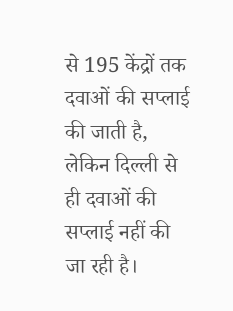से 195 केंद्रों तक दवाओं की सप्लाई की जाती है, लेकिन दिल्ली से ही दवाओं की सप्लाई नहीं की जा रही है।